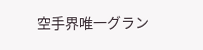空手界唯一グラン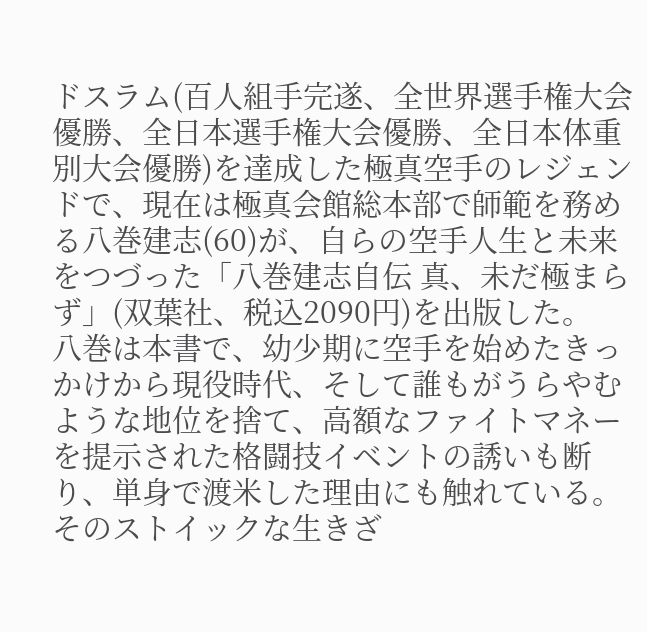ドスラム(百人組手完遂、全世界選手権大会優勝、全日本選手権大会優勝、全日本体重別大会優勝)を達成した極真空手のレジェンドで、現在は極真会館総本部で師範を務める八巻建志(60)が、自らの空手人生と未来をつづった「八巻建志自伝 真、未だ極まらず」(双葉社、税込2090円)を出版した。
八巻は本書で、幼少期に空手を始めたきっかけから現役時代、そして誰もがうらやむような地位を捨て、高額なファイトマネーを提示された格闘技イベントの誘いも断り、単身で渡米した理由にも触れている。そのストイックな生きざ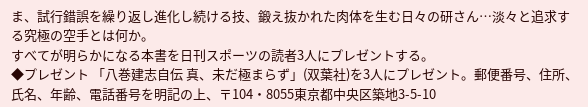ま、試行錯誤を繰り返し進化し続ける技、鍛え抜かれた肉体を生む日々の研さん…淡々と追求する究極の空手とは何か。
すべてが明らかになる本書を日刊スポーツの読者3人にプレゼントする。
◆プレゼント 「八巻建志自伝 真、未だ極まらず」(双葉社)を3人にプレゼント。郵便番号、住所、氏名、年齢、電話番号を明記の上、〒104・8055東京都中央区築地3-5-10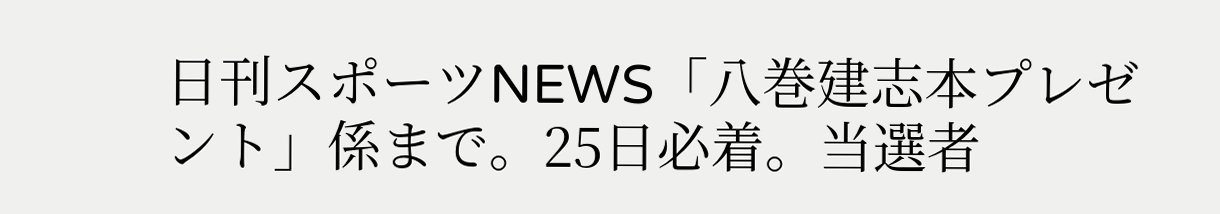日刊スポーツNEWS「八巻建志本プレゼント」係まで。25日必着。当選者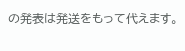の発表は発送をもって代えます。